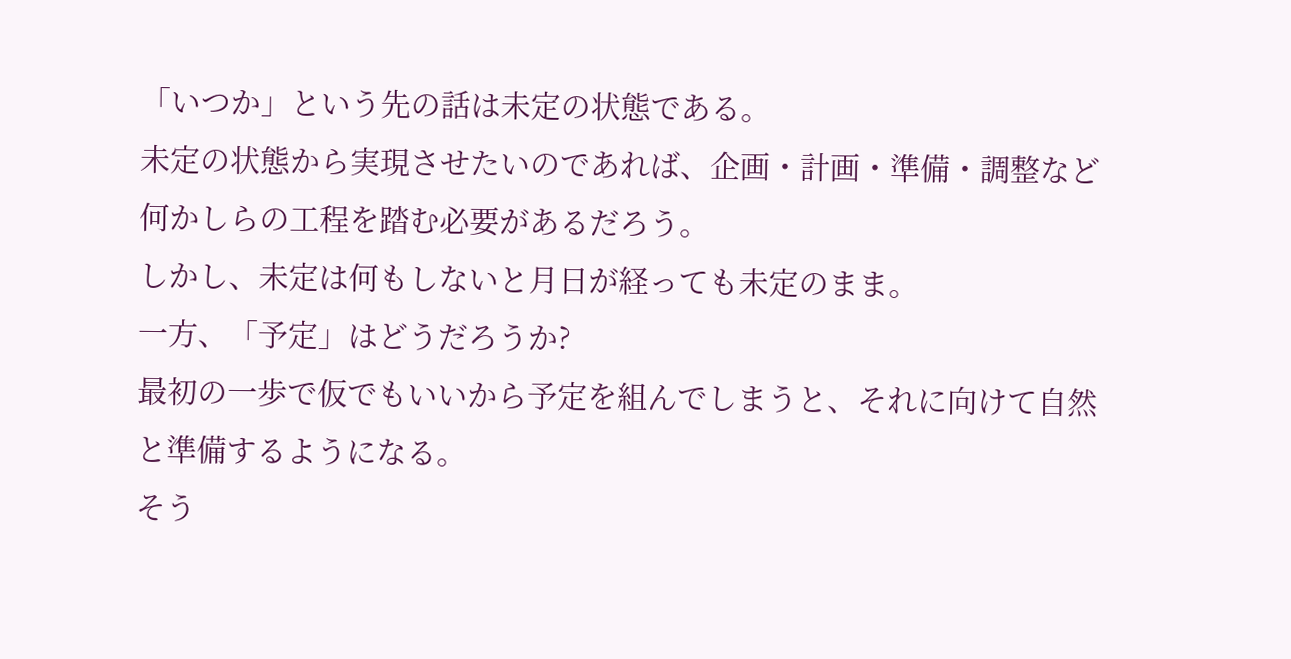「いつか」という先の話は未定の状態である。
未定の状態から実現させたいのであれば、企画・計画・準備・調整など何かしらの工程を踏む必要があるだろう。
しかし、未定は何もしないと月日が経っても未定のまま。
一方、「予定」はどうだろうか?
最初の一歩で仮でもいいから予定を組んでしまうと、それに向けて自然と準備するようになる。
そう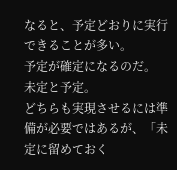なると、予定どおりに実行できることが多い。
予定が確定になるのだ。
未定と予定。
どちらも実現させるには準備が必要ではあるが、「未定に留めておく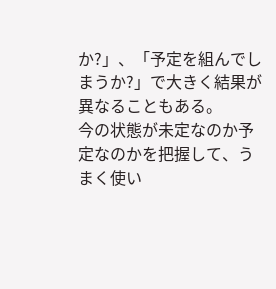か?」、「予定を組んでしまうか?」で大きく結果が異なることもある。
今の状態が未定なのか予定なのかを把握して、うまく使い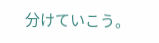分けていこう。